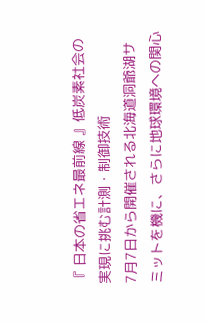『 日本の省エネ最前線 』低炭素社会の実現に挑む計測・制御技術
7月7日から開催される北海道洞爺湖サミットを機に、さらに地球環境への関心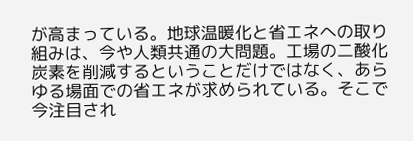が高まっている。地球温暖化と省エネへの取り組みは、今や人類共通の大問題。工場の二酸化炭素を削減するということだけではなく、あらゆる場面での省エネが求められている。そこで今注目され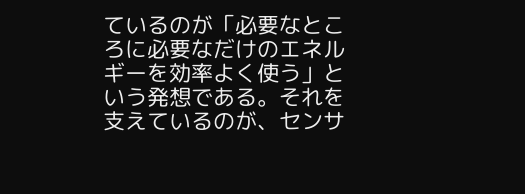ているのが「必要なところに必要なだけのエネルギーを効率よく使う」という発想である。それを支えているのが、センサ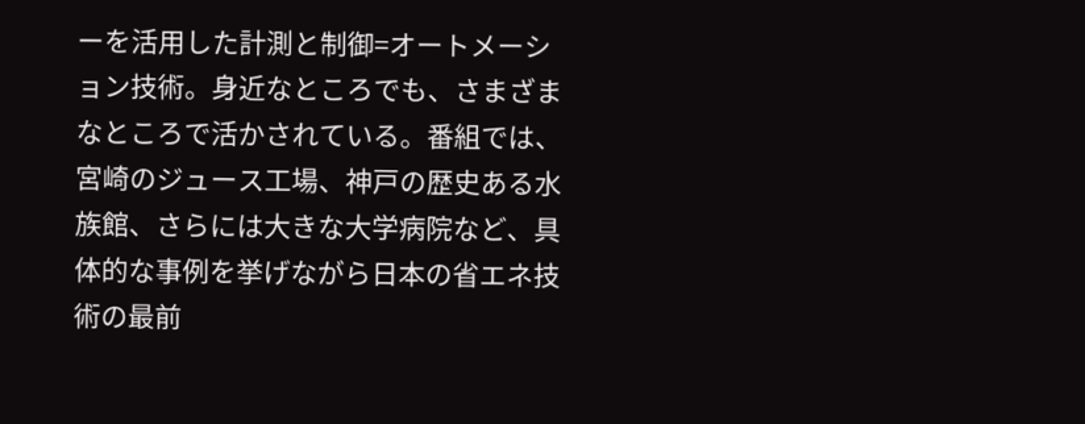ーを活用した計測と制御=オートメーション技術。身近なところでも、さまざまなところで活かされている。番組では、宮崎のジュース工場、神戸の歴史ある水族館、さらには大きな大学病院など、具体的な事例を挙げながら日本の省エネ技術の最前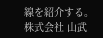線を紹介する。
株式会社 山武